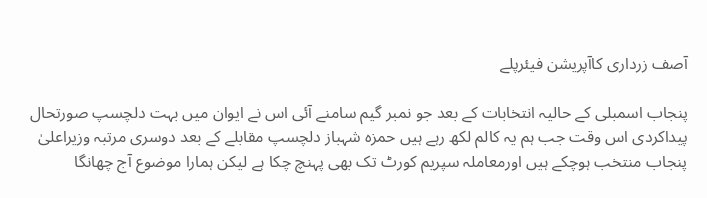آصف زرداری کاآپریشن فیئرپلے

پنجاب اسمبلی کے حالیہ انتخابات کے بعد جو نمبر گیم سامنے آئی اس نے ایوان میں بہت دلچسپ صورتحال پیداکردی اس وقت جب ہم یہ کالم لکھ رہے ہیں حمزہ شہباز دلچسپ مقابلے کے بعد دوسری مرتبہ وزیراعلیٰ پنجاب منتخب ہوچکے ہیں اورمعاملہ سپریم کورٹ تک بھی پہنچ چکا ہے لیکن ہمارا موضوع آج چھانگا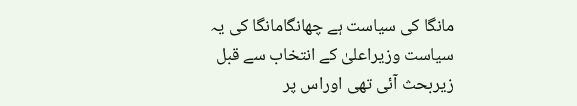مانگا کی سیاست ہے چھانگامانگا کی یہ سیاست وزیراعلیٰ کے انتخاب سے قبل زیربحث آئی تھی اوراس پر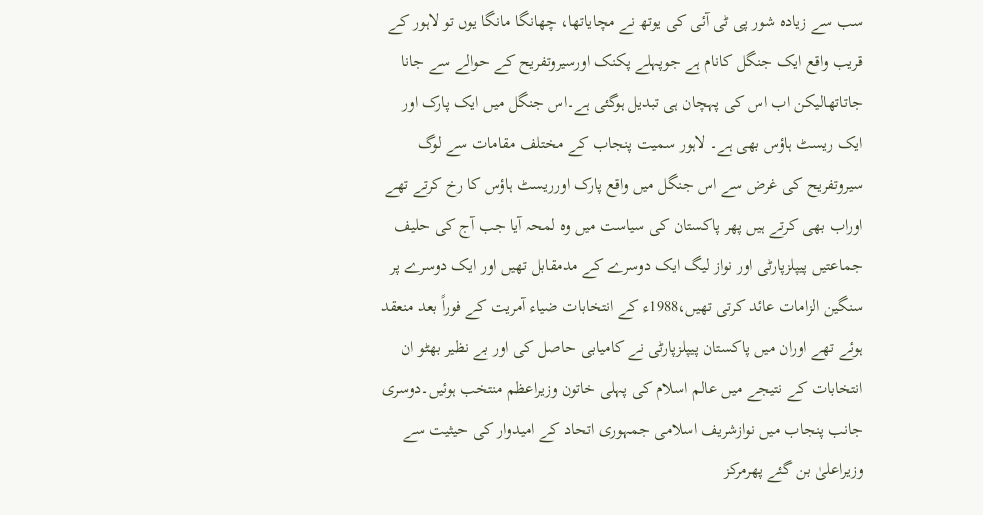سب سے زیادہ شور پی ٹی آئی کی یوتھ نے مچایاتھا، چھانگا مانگا یوں تو لاہور کے قریب واقع ایک جنگل کانام ہے جوپہلے پکنک اورسیروتفریح کے حوالے سے جانا جاتاتھالیکن اب اس کی پہچان ہی تبدیل ہوگئی ہے۔اس جنگل میں ایک پارک اور ایک ریسٹ ہاؤس بھی ہے۔ لاہور سمیت پنجاب کے مختلف مقامات سے لوگ سیروتفریح کی غرض سے اس جنگل میں واقع پارک اورریسٹ ہاؤس کا رخ کرتے تھے اوراب بھی کرتے ہیں پھر پاکستان کی سیاست میں وہ لمحہ آیا جب آج کی حلیف جماعتیں پیپلزپارٹی اور نواز لیگ ایک دوسرے کے مدمقابل تھیں اور ایک دوسرے پر سنگین الزامات عائد کرتی تھیں،1988ء کے انتخابات ضیاء آمریت کے فوراً بعد منعقد ہوئے تھے اوران میں پاکستان پیپلزپارٹی نے کامیابی حاصل کی اور بے نظیر بھٹو ان انتخابات کے نتیجے میں عالم اسلام کی پہلی خاتون وزیراعظم منتخب ہوئیں۔دوسری جانب پنجاب میں نوازشریف اسلامی جمہوری اتحاد کے امیدوار کی حیثیت سے وزیراعلیٰ بن گئے پھرمرکز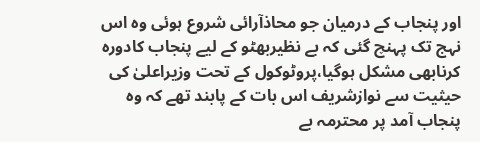اور پنجاب کے درمیان جو محاذآرائی شروع ہوئی وہ اس نہج تک پہنچ گئی کہ بے نظیربھٹو کے لیے پنجاب کادورہ کرنابھی مشکل ہوگیا،پروٹوکول کے تحت وزیراعلیٰ کی حیثیت سے نوازشریف اس بات کے پابند تھے کہ وہ پنجاب آمد پر محترمہ بے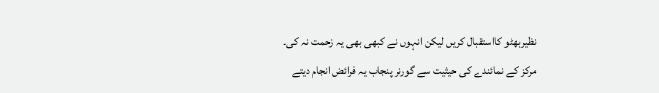نظیربھٹو کااستقبال کریں لیکن انہوں نے کبھی بھی یہ زحمت نہ کی۔
مرکز کے نمائندے کی حیثیت سے گورنر پنجاب یہ فرائض انجام دیتے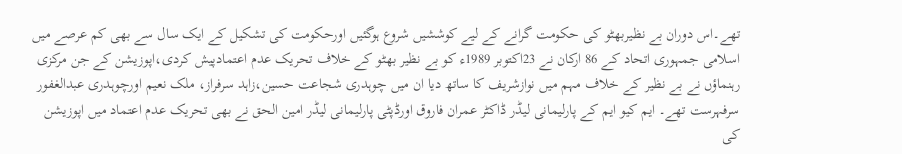تھے۔اس دوران بے نظیربھٹو کی حکومت گرانے کے لیے کوششیں شروع ہوگئیں اورحکومت کی تشکیل کے ایک سال سے بھی کم عرصے میں اسلامی جمہوری اتحاد کے 86 ارکان نے 23اکتوبر 1989ء کو بے نظیر بھٹو کے خلاف تحریک عدم اعتمادپیش کردی،اپوزیشن کے جن مرکزی رہنماؤں نے بے نظیر کے خلاف مہم میں نوازشریف کا ساتھ دیا ان میں چوہدری شجاعت حسین،زاہد سرفراز، ملک نعیم اورچوہدری عبدالغفور سرفہرست تھے۔ ایم کیو ایم کے پارلیمانی لیڈر ڈاکٹر عمران فاروق اورڈپٹی پارلیمانی لیڈر امین الحق نے بھی تحریک عدم اعتماد میں اپوزیشن کی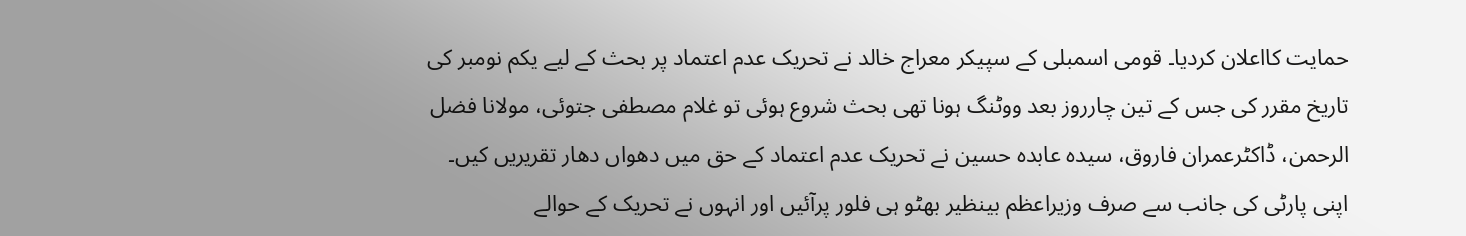حمایت کااعلان کردیا۔ قومی اسمبلی کے سپیکر معراج خالد نے تحریک عدم اعتماد پر بحث کے لیے یکم نومبر کی تاریخ مقرر کی جس کے تین چارروز بعد ووٹنگ ہونا تھی بحث شروع ہوئی تو غلام مصطفی جتوئی، مولانا فضل الرحمن، ڈاکٹرعمران فاروق، سیدہ عابدہ حسین نے تحریک عدم اعتماد کے حق میں دھواں دھار تقریریں کیں۔ اپنی پارٹی کی جانب سے صرف وزیراعظم بینظیر بھٹو ہی فلور پرآئیں اور انہوں نے تحریک کے حوالے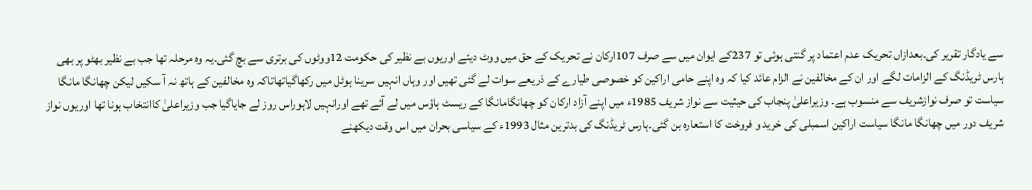سے یادگار تقریر کی۔بعدازاں تحریک عدم اعتماد پر گنتی ہوئی تو 237کے ایوان میں سے صرف 107ارکان نے تحریک کے حق میں ووٹ دیئے اوریوں بے نظیر کی حکومت 12ووٹوں کی برتری سے بچ گئی۔یہ وہ مرحلہ تھا جب بے نظیر بھٹو پر بھی ہارس ٹریڈنگ کے الزامات لگے اور ان کے مخالفین نے الزام عائد کیا کہ وہ اپنے حامی اراکین کو خصوصی طیارے کے ذریعے سوات لے گئی تھیں اور وہاں انہیں سرینا ہوٹل میں رکھاگیاتھاتاکہ وہ مخالفین کے ہاتھ نہ آ سکیں لیکن چھانگا مانگا سیاست تو صرف نوازشریف سے منسوب ہے۔ وزیراعلیٰ پنجاب کی حیثیت سے نواز شریف 1985ء میں اپنے آزاد ارکان کو چھانگامانگا کے ریسٹ ہاؤس میں لے آئے تھے اورانہیں لاہوراس روز لے جایاگیا جب وزیراعلیٰ کاانتخاب ہونا تھا اوریوں نواز شریف دور میں چھانگا مانگا سیاست اراکین اسمبلی کی خرید و فروخت کا استعارہ بن گئی۔ہارس ٹریڈنگ کی بدترین مثال 1993ء کے سیاسی بحران میں اس وقت دیکھنے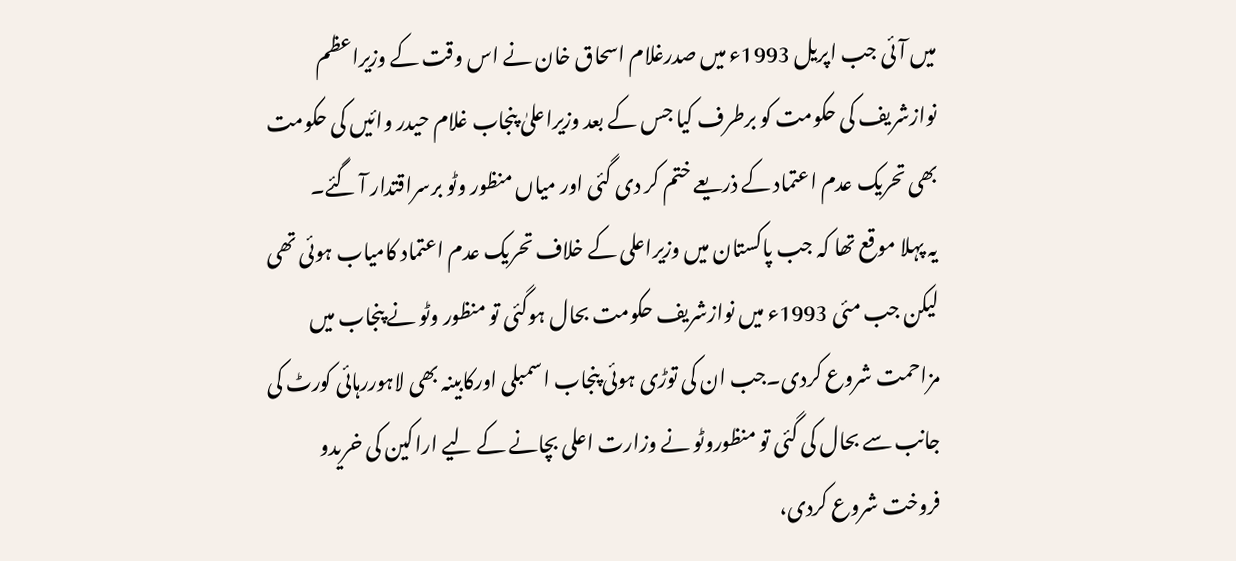میں آئی جب اپریل 1993ء میں صدرغلام اسحاق خان نے اس وقت کے وزیراعظم نوازشریف کی حکومت کو برطرف کیا جس کے بعد وزیراعلیٰ پنجاب غلام حیدر وائیں کی حکومت بھی تحریک عدم اعتماد کے ذریعے ختم کر دی گئی اور میاں منظور وٹو برسراقتدار آ گئے۔
یہ پہلا موقع تھا کہ جب پاکستان میں وزیراعلی کے خلاف تحریک عدم اعتماد کامیاب ہوئی تھی لیکن جب مئی 1993ء میں نوازشریف حکومت بحال ہوگئی تو منظور وٹو نے پنجاب میں مزاحمت شروع کردی۔جب ان کی توڑی ہوئی پنجاب اسمبلی اورکابینہ بھی لاہوررہائی کورٹ کی جانب سے بحال کی گئی تو منظوروٹو نے وزارت اعلی بچانے کے لیے اراکین کی خریدو فروخت شروع کردی،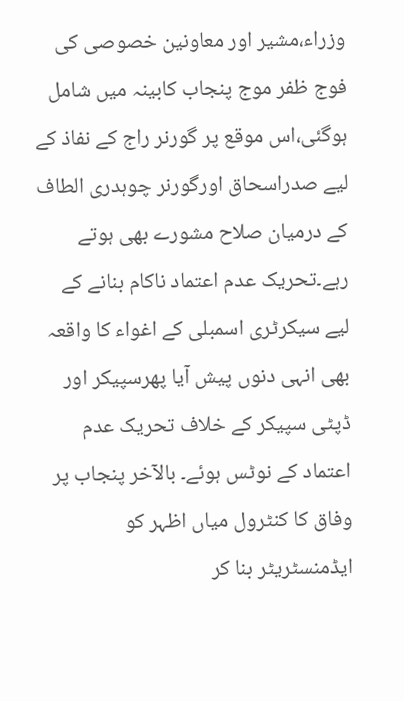وزراء،مشیر اور معاونین خصوصی کی فوج ظفر موج پنجاب کابینہ میں شامل ہوگئی،اس موقع پر گورنر راج کے نفاذ کے لیے صدراسحاق اورگورنر چوہدری الطاف کے درمیان صلاح مشورے بھی ہوتے رہے۔تحریک عدم اعتماد ناکام بنانے کے لیے سیکرٹری اسمبلی کے اغواء کا واقعہ بھی انہی دنوں پیش آیا پھرسپیکر اور ڈپٹی سپیکر کے خلاف تحریک عدم اعتماد کے نوٹس ہوئے۔ بالآخر پنجاب پر وفاق کا کنٹرول میاں اظہر کو ایڈمنسٹریٹر بنا کر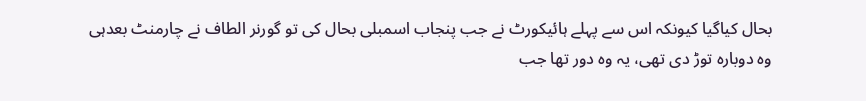بحال کیاگیا کیونکہ اس سے پہلے ہائیکورٹ نے جب پنجاب اسمبلی بحال کی تو گورنر الطاف نے چارمنٹ بعدہی وہ دوبارہ توڑ دی تھی، یہ وہ دور تھا جب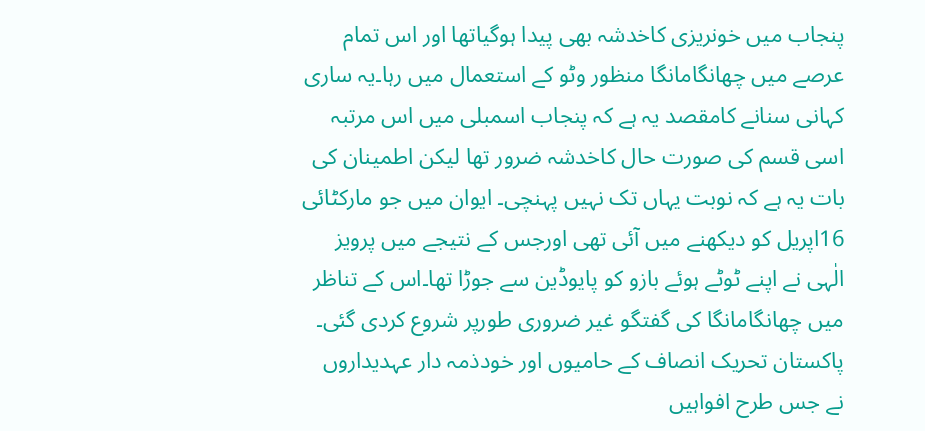پنجاب میں خونریزی کاخدشہ بھی پیدا ہوگیاتھا اور اس تمام عرصے میں چھانگامانگا منظور وٹو کے استعمال میں رہا۔یہ ساری کہانی سنانے کامقصد یہ ہے کہ پنجاب اسمبلی میں اس مرتبہ اسی قسم کی صورت حال کاخدشہ ضرور تھا لیکن اطمینان کی بات یہ ہے کہ نوبت یہاں تک نہیں پہنچی۔ ایوان میں جو مارکٹائی 16اپریل کو دیکھنے میں آئی تھی اورجس کے نتیجے میں پرویز الٰہی نے اپنے ٹوٹے ہوئے بازو کو پایوڈین سے جوڑا تھا۔اس کے تناظر میں چھانگامانگا کی گفتگو غیر ضروری طورپر شروع کردی گئی۔ پاکستان تحریک انصاف کے حامیوں اور خودذمہ دار عہدیداروں نے جس طرح افواہیں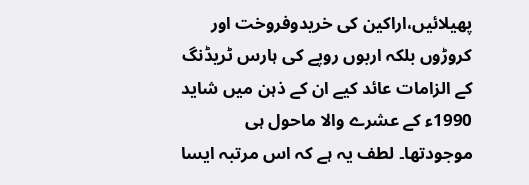پھیلائیں،اراکین کی خریدوفروخت اور کروڑوں بلکہ اربوں روپے کی ہارس ٹریڈنگ کے الزامات عائد کیے ان کے ذہن میں شاید 1990ء کے عشرے والا ماحول ہی موجودتھا۔ لطف یہ ہے کہ اس مرتبہ ایسا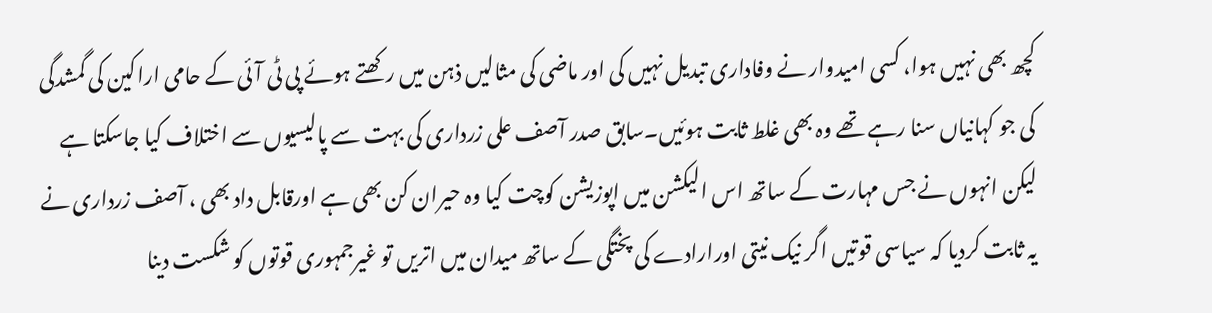کچھ بھی نہیں ہوا، کسی امیدوار نے وفاداری تبدیل نہیں کی اور ماضی کی مثالیں ذہن میں رکھتے ہوئے پی ٹی آئی کے حامی اراکین کی گمشدگی کی جو کہانیاں سنا رہے تھے وہ بھی غلط ثابت ہوئیں۔سابق صدر آصف علی زرداری کی بہت سے پالیسیوں سے اختلاف کیا جاسکتا ہے لیکن انہوں نے جس مہارت کے ساتھ اس الیکشن میں اپوزیشن کوچت کیا وہ حیران کن بھی ہے اورقابل داد بھی ، آصف زرداری نے یہ ثابت کردیا کہ سیاسی قوتیں اگر نیک نیتی اورارادے کی پختگی کے ساتھ میدان میں اتریں تو غیرجمہوری قوتوں کو شکست دینا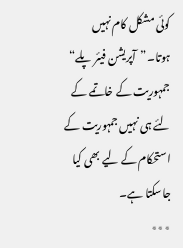کوئی مشکل کام نہیں ہوتا۔”آپریشن فیئر پلے“ جمہوریت کے خاتمے کے لئے ہی نہیں جمہوریت کے استحکام کے لیے بھی کیا جاسکتا ہے۔
٭٭٭